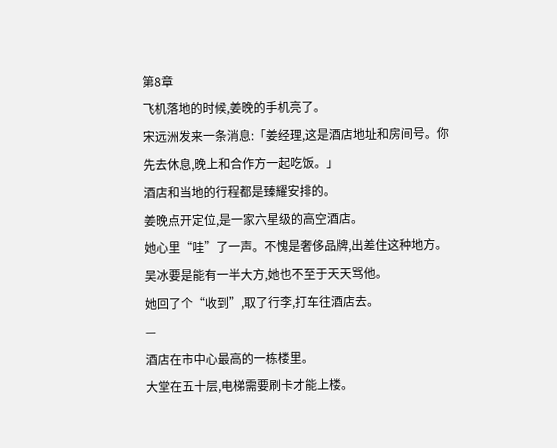第8章
飞机落地的时候,姜晚的手机亮了。
宋远洲发来一条消息:「姜经理,这是酒店地址和房间号。你先去休息,晚上和合作方一起吃饭。」
酒店和当地的行程都是臻耀安排的。
姜晚点开定位,是一家六星级的高空酒店。
她心里“哇”了一声。不愧是奢侈品牌,出差住这种地方。
吴冰要是能有一半大方,她也不至于天天骂他。
她回了个“收到”,取了行李,打车往酒店去。
—
酒店在市中心最高的一栋楼里。
大堂在五十层,电梯需要刷卡才能上楼。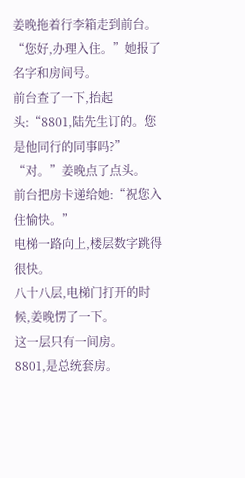姜晚拖着行李箱走到前台。
“您好,办理入住。”她报了名字和房间号。
前台查了一下,抬起头:“8801,陆先生订的。您是他同行的同事吗?”
“对。”姜晚点了点头。
前台把房卡递给她:“祝您入住愉快。”
电梯一路向上,楼层数字跳得很快。
八十八层,电梯门打开的时候,姜晚愣了一下。
这一层只有一间房。
8801,是总统套房。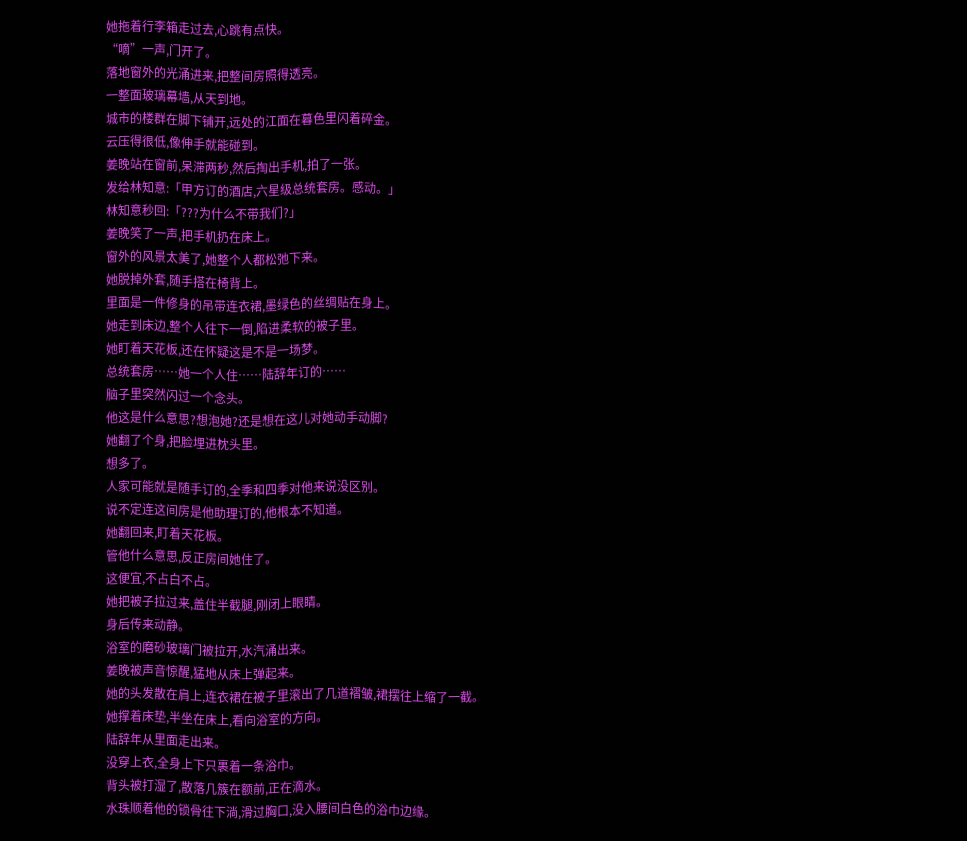她拖着行李箱走过去,心跳有点快。
“嘀”一声,门开了。
落地窗外的光涌进来,把整间房照得透亮。
一整面玻璃幕墙,从天到地。
城市的楼群在脚下铺开,远处的江面在暮色里闪着碎金。
云压得很低,像伸手就能碰到。
姜晚站在窗前,呆滞两秒,然后掏出手机,拍了一张。
发给林知意:「甲方订的酒店,六星级总统套房。感动。」
林知意秒回:「???为什么不带我们?」
姜晚笑了一声,把手机扔在床上。
窗外的风景太美了,她整个人都松弛下来。
她脱掉外套,随手搭在椅背上。
里面是一件修身的吊带连衣裙,墨绿色的丝绸贴在身上。
她走到床边,整个人往下一倒,陷进柔软的被子里。
她盯着天花板,还在怀疑这是不是一场梦。
总统套房……她一个人住……陆辞年订的……
脑子里突然闪过一个念头。
他这是什么意思?想泡她?还是想在这儿对她动手动脚?
她翻了个身,把脸埋进枕头里。
想多了。
人家可能就是随手订的,全季和四季对他来说没区别。
说不定连这间房是他助理订的,他根本不知道。
她翻回来,盯着天花板。
管他什么意思,反正房间她住了。
这便宜,不占白不占。
她把被子拉过来,盖住半截腿,刚闭上眼睛。
身后传来动静。
浴室的磨砂玻璃门被拉开,水汽涌出来。
姜晚被声音惊醒,猛地从床上弹起来。
她的头发散在肩上,连衣裙在被子里滚出了几道褶皱,裙摆往上缩了一截。
她撑着床垫,半坐在床上,看向浴室的方向。
陆辞年从里面走出来。
没穿上衣,全身上下只裹着一条浴巾。
背头被打湿了,散落几簇在额前,正在滴水。
水珠顺着他的锁骨往下淌,滑过胸口,没入腰间白色的浴巾边缘。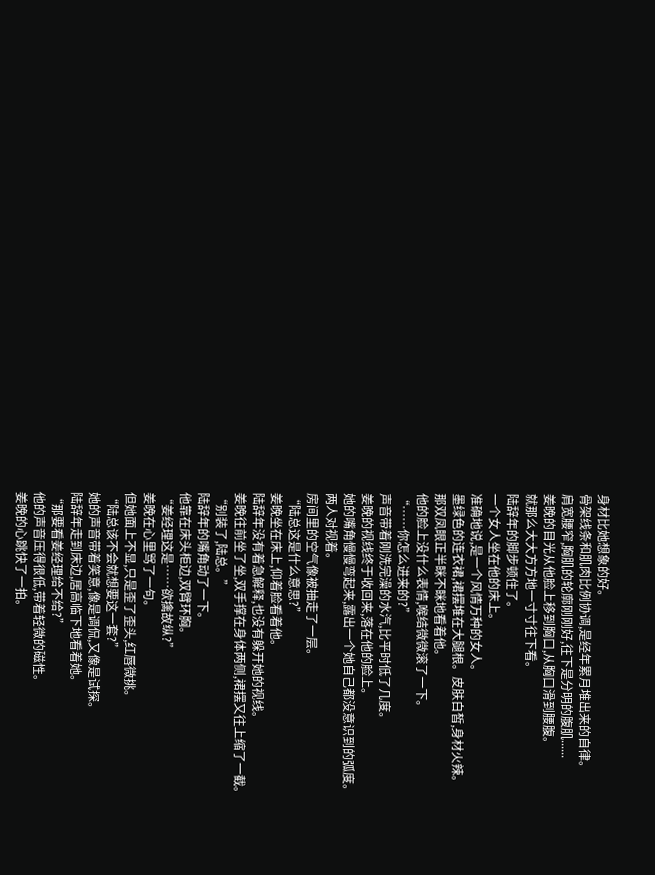身材比她想象的好。
骨架线条和肌肉比例协调,是经年累月堆出来的自律。
肩宽腰窄,胸肌的轮廓刚刚好,往下是分明的腹肌......
姜晚的目光从他脸上移到胸口,从胸口滑到腰腹。
就那么大大方方地一寸寸往下看。
陆辞年的脚步顿住了。
一个女人坐在他的床上。
准确地说,是一个风情万种的女人。
墨绿色的连衣裙,裙摆堆在大腿根。皮肤白皙,身材火辣。
那双凤眼正半眯不眯地看着他。
他的脸上没什么表情,喉结微微滚了一下。
“……你怎么进来的?”
声音带着刚洗完澡的水汽,比平时低了几度。
姜晚的视线终于收回来,落在他的脸上。
她的嘴角慢慢弯起来,露出一个她自己都没意识到的弧度。
两人对视着。
房间里的空气像被抽走了一层。
“陆总这是什么意思?”
姜晚坐在床上,仰着脸看着他。
陆辞年没有着急解释,也没有躲开她的视线。
姜晚往前坐了坐,双手撑在身体两侧,裙摆又往上缩了一截。
“别装了,陆总。”
陆辞年的嘴角动了一下。
他靠在床头柜边,双臂环胸。
“姜经理这是……欲擒故纵?”
姜晚在心里骂了一句。
但她面上不显,只是歪了歪头,红唇微挑。
“陆总该不会就想要这一套?”
她的声音带着笑意,像是调侃,又像是试探。
陆辞年走到床边,居高临下地看着她。
“那要看姜经理给不给?”
他的声音压得很低,带着轻微的磁性。
姜晚的心跳快了一拍。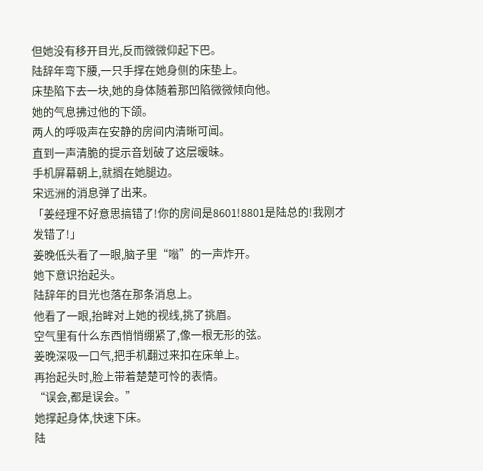但她没有移开目光,反而微微仰起下巴。
陆辞年弯下腰,一只手撑在她身侧的床垫上。
床垫陷下去一块,她的身体随着那凹陷微微倾向他。
她的气息拂过他的下颌。
两人的呼吸声在安静的房间内清晰可闻。
直到一声清脆的提示音划破了这层暧昧。
手机屏幕朝上,就搁在她腿边。
宋远洲的消息弹了出来。
「姜经理不好意思搞错了!你的房间是8601!8801是陆总的!我刚才发错了!」
姜晚低头看了一眼,脑子里“嗡”的一声炸开。
她下意识抬起头。
陆辞年的目光也落在那条消息上。
他看了一眼,抬眸对上她的视线,挑了挑眉。
空气里有什么东西悄悄绷紧了,像一根无形的弦。
姜晚深吸一口气,把手机翻过来扣在床单上。
再抬起头时,脸上带着楚楚可怜的表情。
“误会,都是误会。”
她撑起身体,快速下床。
陆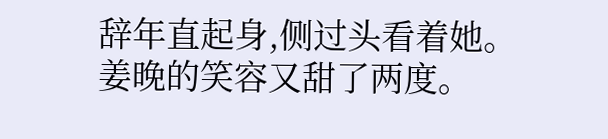辞年直起身,侧过头看着她。
姜晚的笑容又甜了两度。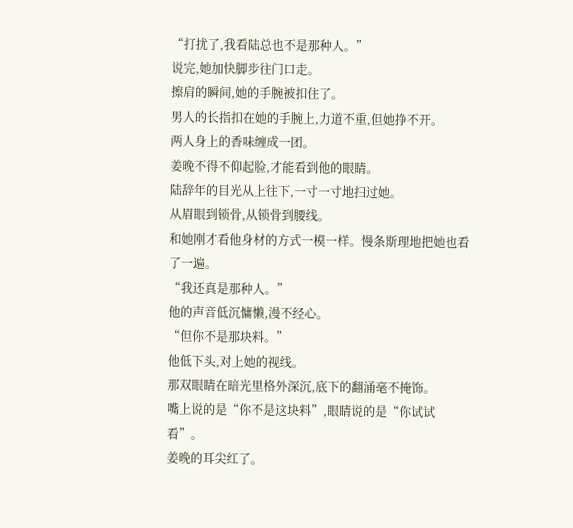“打扰了,我看陆总也不是那种人。”
说完,她加快脚步往门口走。
擦肩的瞬间,她的手腕被扣住了。
男人的长指扣在她的手腕上,力道不重,但她挣不开。
两人身上的香味缠成一团。
姜晚不得不仰起脸,才能看到他的眼睛。
陆辞年的目光从上往下,一寸一寸地扫过她。
从眉眼到锁骨,从锁骨到腰线。
和她刚才看他身材的方式一模一样。慢条斯理地把她也看了一遍。
“我还真是那种人。”
他的声音低沉慵懒,漫不经心。
“但你不是那块料。”
他低下头,对上她的视线。
那双眼睛在暗光里格外深沉,底下的翻涌毫不掩饰。
嘴上说的是“你不是这块料”,眼睛说的是“你试试看”。
姜晚的耳尖红了。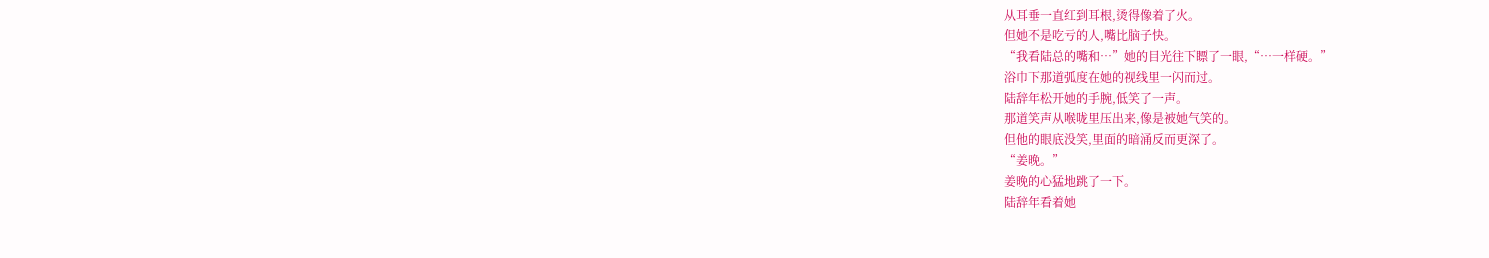从耳垂一直红到耳根,烫得像着了火。
但她不是吃亏的人,嘴比脑子快。
“我看陆总的嘴和…”她的目光往下瞟了一眼,“…一样硬。”
浴巾下那道弧度在她的视线里一闪而过。
陆辞年松开她的手腕,低笑了一声。
那道笑声从喉咙里压出来,像是被她气笑的。
但他的眼底没笑,里面的暗涌反而更深了。
“姜晚。”
姜晚的心猛地跳了一下。
陆辞年看着她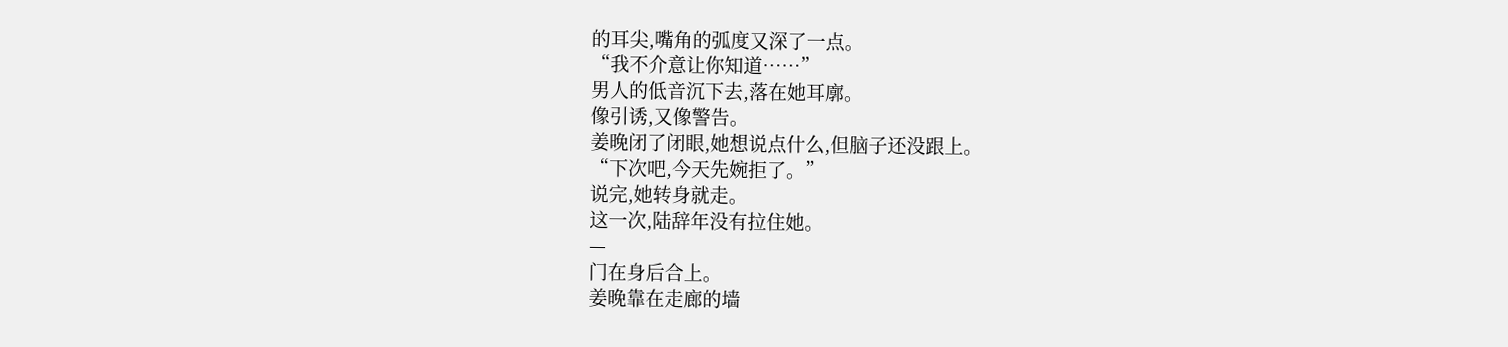的耳尖,嘴角的弧度又深了一点。
“我不介意让你知道……”
男人的低音沉下去,落在她耳廓。
像引诱,又像警告。
姜晚闭了闭眼,她想说点什么,但脑子还没跟上。
“下次吧,今天先婉拒了。”
说完,她转身就走。
这一次,陆辞年没有拉住她。
—
门在身后合上。
姜晚靠在走廊的墙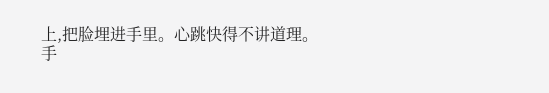上,把脸埋进手里。心跳快得不讲道理。
手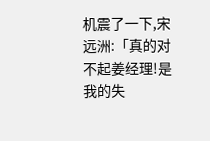机震了一下,宋远洲:「真的对不起姜经理!是我的失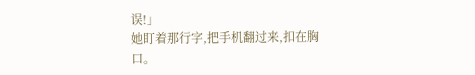误!」
她盯着那行字,把手机翻过来,扣在胸口。